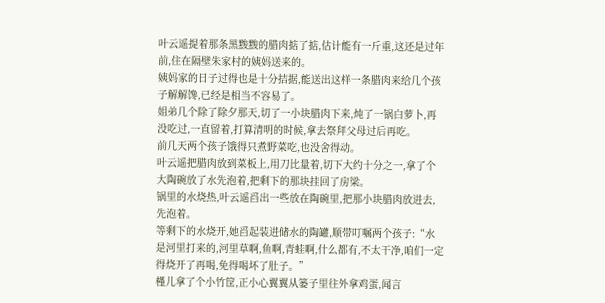叶云遥提着那条黑黢黢的腊肉掂了掂,估计能有一斤重,这还是过年前,住在隔壁朱家村的姨妈送来的。
姨妈家的日子过得也是十分拮据,能送出这样一条腊肉来给几个孩子解解馋,已经是相当不容易了。
姐弟几个除了除夕那天,切了一小块腊肉下来,炖了一锅白萝卜,再没吃过,一直留着,打算清明的时候,拿去祭拜父母过后再吃。
前几天两个孩子饿得只煮野菜吃,也没舍得动。
叶云遥把腊肉放到菜板上,用刀比量着,切下大约十分之一,拿了个大陶碗放了水先泡着,把剩下的那块挂回了房梁。
锅里的水烧热,叶云遥舀出一些放在陶碗里,把那小块腊肉放进去,先泡着。
等剩下的水烧开,她舀起装进储水的陶罐,顺带叮嘱两个孩子:“水是河里打来的,河里草啊,鱼啊,青蛙啊,什么都有,不太干净,咱们一定得烧开了再喝,免得喝坏了肚子。”
槿儿拿了个小竹筐,正小心翼翼从篓子里往外拿鸡蛋,闻言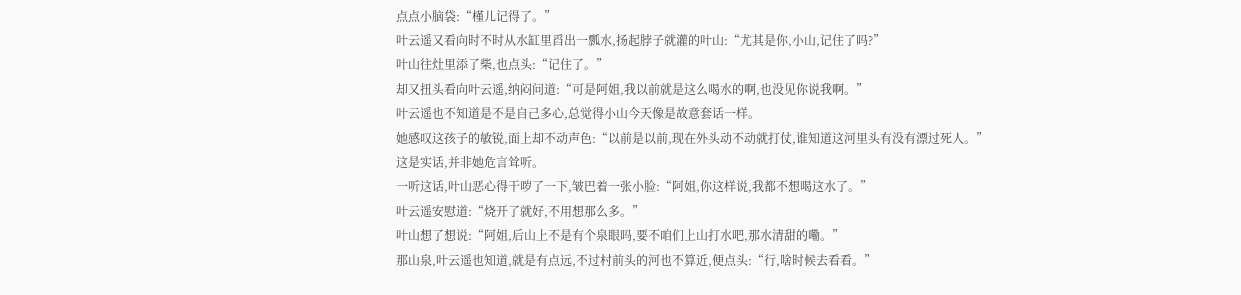点点小脑袋:“槿儿记得了。”
叶云遥又看向时不时从水缸里舀出一瓢水,扬起脖子就灌的叶山:“尤其是你,小山,记住了吗?”
叶山往灶里添了柴,也点头:“记住了。”
却又扭头看向叶云遥,纳闷问道:“可是阿姐,我以前就是这么喝水的啊,也没见你说我啊。”
叶云遥也不知道是不是自己多心,总觉得小山今天像是故意套话一样。
她感叹这孩子的敏锐,面上却不动声色:“以前是以前,现在外头动不动就打仗,谁知道这河里头有没有漂过死人。”
这是实话,并非她危言耸听。
一听这话,叶山恶心得干哕了一下,皱巴着一张小脸:“阿姐,你这样说,我都不想喝这水了。”
叶云遥安慰道:“烧开了就好,不用想那么多。”
叶山想了想说:“阿姐,后山上不是有个泉眼吗,要不咱们上山打水吧,那水清甜的嘞。”
那山泉,叶云遥也知道,就是有点远,不过村前头的河也不算近,便点头:“行,啥时候去看看。”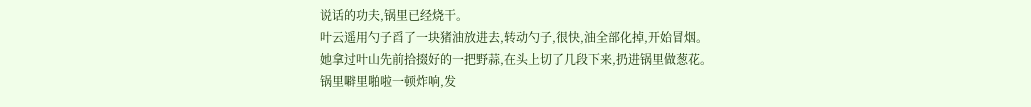说话的功夫,锅里已经烧干。
叶云遥用勺子舀了一块猪油放进去,转动勺子,很快,油全部化掉,开始冒烟。
她拿过叶山先前拾掇好的一把野蒜,在头上切了几段下来,扔进锅里做葱花。
锅里噼里啪啦一顿炸响,发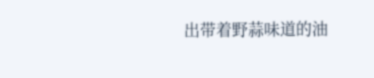出带着野蒜味道的油